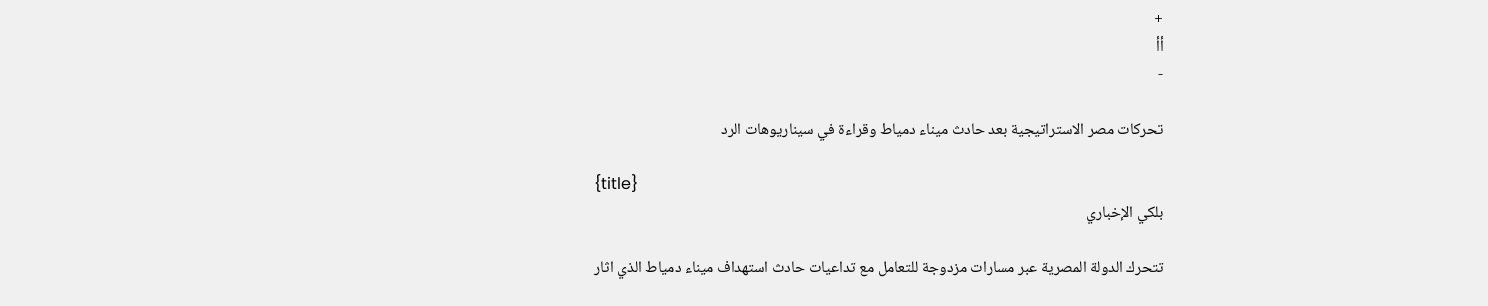+
أأ
-

تحركات مصر الاستراتيجية بعد حادث ميناء دمياط وقراءة في سيناريوهات الرد

{title}
بلكي الإخباري

تتحرك الدولة المصرية عبر مسارات مزدوجة للتعامل مع تداعيات حادث استهداف ميناء دمياط الذي اثار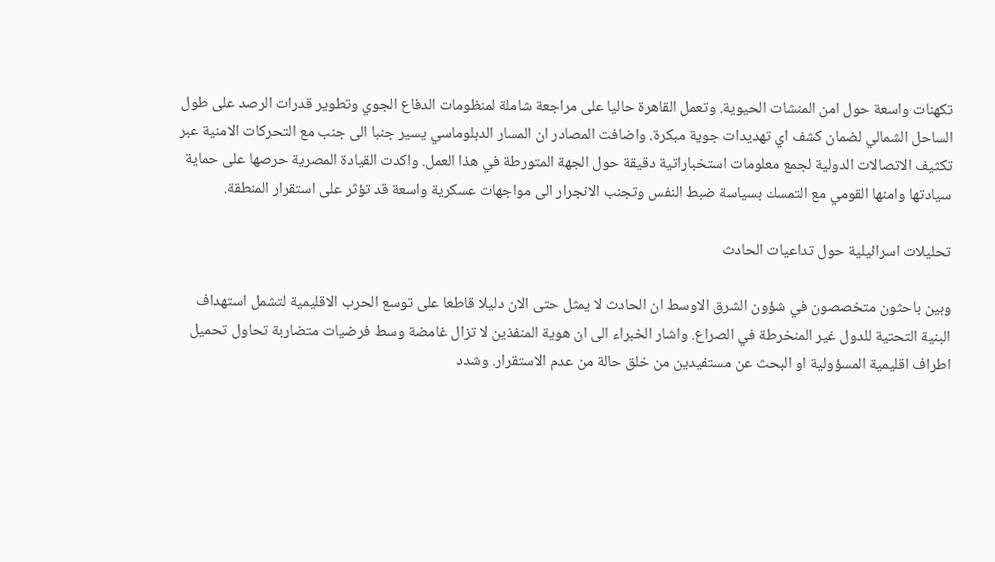تكهنات واسعة حول امن المنشات الحيوية. وتعمل القاهرة حاليا على مراجعة شاملة لمنظومات الدفاع الجوي وتطوير قدرات الرصد على طول الساحل الشمالي لضمان كشف اي تهديدات جوية مبكرة. واضافت المصادر ان المسار الدبلوماسي يسير جنبا الى جنب مع التحركات الامنية عبر تكثيف الاتصالات الدولية لجمع معلومات استخباراتية دقيقة حول الجهة المتورطة في هذا العمل. واكدت القيادة المصرية حرصها على حماية سيادتها وامنها القومي مع التمسك بسياسة ضبط النفس وتجنب الانجرار الى مواجهات عسكرية واسعة قد تؤثر على استقرار المنطقة.

تحليلات اسرائيلية حول تداعيات الحادث

وبين باحثون متخصصون في شؤون الشرق الاوسط ان الحادث لا يمثل حتى الان دليلا قاطعا على توسع الحرب الاقليمية لتشمل استهداف البنية التحتية للدول غير المنخرطة في الصراع. واشار الخبراء الى ان هوية المنفذين لا تزال غامضة وسط فرضيات متضاربة تحاول تحميل اطراف اقليمية المسؤولية او البحث عن مستفيدين من خلق حالة من عدم الاستقرار. وشدد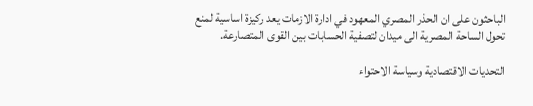الباحثون على ان الحذر المصري المعهود في ادارة الازمات يعد ركيزة اساسية لمنع تحول الساحة المصرية الى ميدان لتصفية الحسابات بين القوى المتصارعة.

التحديات الاقتصادية وسياسة الاحتواء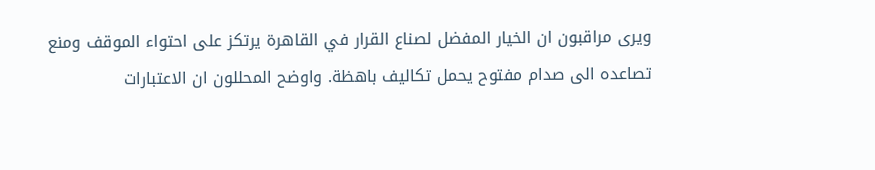ويرى مراقبون ان الخيار المفضل لصناع القرار في القاهرة يرتكز على احتواء الموقف ومنع تصاعده الى صدام مفتوح يحمل تكاليف باهظة. واوضح المحللون ان الاعتبارات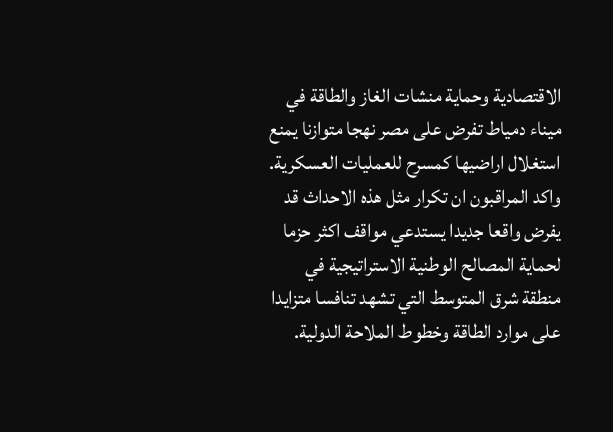الاقتصادية وحماية منشات الغاز والطاقة في ميناء دمياط تفرض على مصر نهجا متوازنا يمنع استغلال اراضيها كمسرح للعمليات العسكرية. واكد المراقبون ان تكرار مثل هذه الاحداث قد يفرض واقعا جديدا يستدعي مواقف اكثر حزما لحماية المصالح الوطنية الاستراتيجية في منطقة شرق المتوسط التي تشهد تنافسا متزايدا على موارد الطاقة وخطوط الملاحة الدولية.